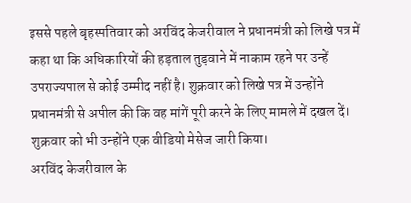इससे पहले बृहस्पतिवार को अरविंद केजरीवाल ने प्रधानमंत्री को लिखे पत्र में कहा था कि अधिकारियों की हड़ताल तुड़वाने में नाकाम रहने पर उन्हें उपराज्यपाल से कोई उम्मीद नहीं है। शुक्रवार को लिखे पत्र में उन्होंने प्रधानमंत्री से अपील की कि वह मांगें पूरी करने के लिए मामले में दखल दें। शुक्रवार को भी उन्होंने एक वीडियो मेसेज जारी किया।
अरविंद केजरीवाल के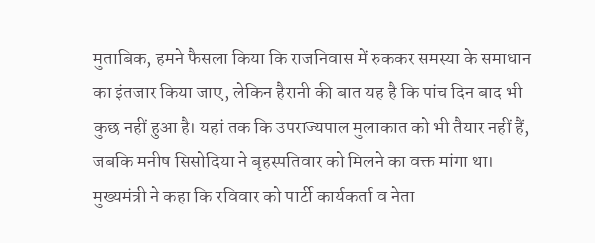मुताबिक, हमने फैसला किया कि राजनिवास में रुककर समस्या के समाधान का इंतजार किया जाए, लेकिन हैरानी की बात यह है कि पांच दिन बाद भी कुछ नहीं हुआ है। यहां तक कि उपराज्यपाल मुलाकात को भी तैयार नहीं हैं, जबकि मनीष सिसोदिया ने बृहस्पतिवार को मिलने का वक्त मांगा था।
मुख्यमंत्री ने कहा कि रविवार को पार्टी कार्यकर्ता व नेता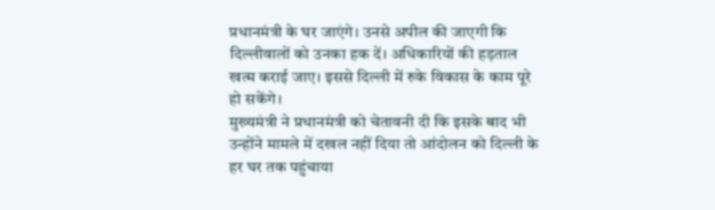प्रधानमंत्री के घर जाएंगे। उनसे अपील की जाएगी कि दिल्लीवालों को उनका हक दें। अधिकारियों की हड़ताल खत्म कराई जाए। इससे दिल्ली में रुके विकास के काम पूरे हो सकेंगे।
मुख्यमंत्री ने प्रधानमंत्री को चेतावनी दी कि इसके बाद भी उन्होंने मामले में दखल नहीं दिया तो आंदोलन को दिल्ली के हर घर तक पहुंचाया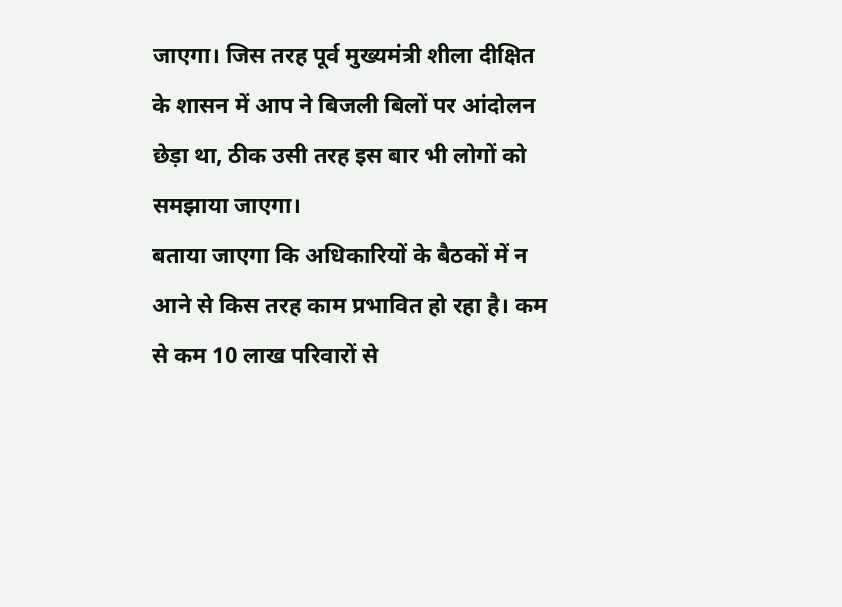जाएगा। जिस तरह पूर्व मुख्यमंत्री शीला दीक्षित के शासन में आप ने बिजली बिलों पर आंदोलन छेड़ा था, ठीक उसी तरह इस बार भी लोगों को समझाया जाएगा।
बताया जाएगा कि अधिकारियों के बैठकों में न आने से किस तरह काम प्रभावित हो रहा है। कम से कम 10 लाख परिवारों से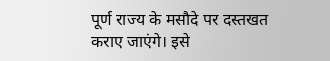पूर्ण राज्य के मसौदे पर दस्तखत कराए जाएंगे। इसे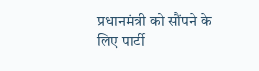प्रधानमंत्री को सौंपने के लिए पार्टी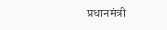प्रधानमंत्री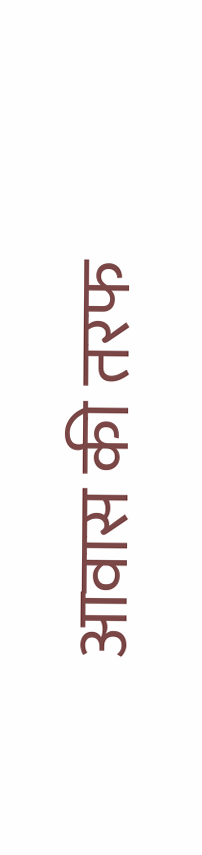आवास की तरफ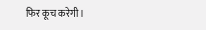फिर कूच करेगी।